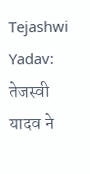Tejashwi Yadav: तेजस्वी यादव ने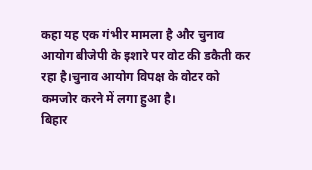कहा यह एक गंभीर मामला है और चुनाव आयोग बीजेपी के इशारे पर वोट की डकैती कर रहा है।चुनाव आयोग विपक्ष के वोटर को कमजोर करने में लगा हुआ है।
बिहार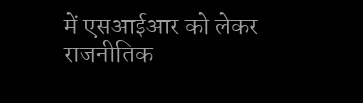में एसआईआर को लेकर राजनीतिक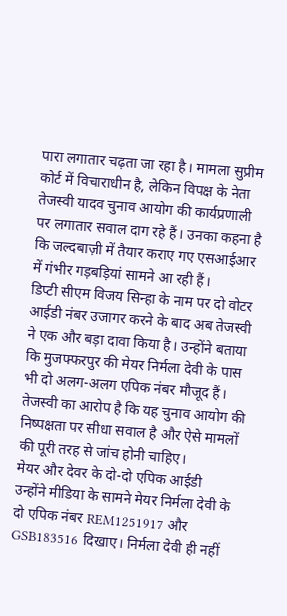पारा लगातार चढ़ता जा रहा है। मामला सुप्रीम कोर्ट में विचाराधीन है, लेकिन विपक्ष के नेता तेजस्वी यादव चुनाव आयोग की कार्यप्रणाली पर लगातार सवाल दाग रहे हैं। उनका कहना है कि जल्दबाज़ी में तैयार कराए गए एसआईआर में गंभीर गड़बड़ियां सामने आ रही हैं।
डिप्टी सीएम विजय सिन्हा के नाम पर दो वोटर आईडी नंबर उजागर करने के बाद अब तेजस्वी ने एक और बड़ा दावा किया है। उन्होंने बताया कि मुजफ्फरपुर की मेयर निर्मला देवी के पास भी दो अलग-अलग एपिक नंबर मौजूद हैं। तेजस्वी का आरोप है कि यह चुनाव आयोग की निष्पक्षता पर सीधा सवाल है और ऐसे मामलों की पूरी तरह से जांच होनी चाहिए।
मेयर और देवर के दो-दो एपिक आईडी
उन्होंने मीडिया के सामने मेयर निर्मला देवी के दो एपिक नंबर REM1251917 और GSB183516 दिखाए। निर्मला देवी ही नहीं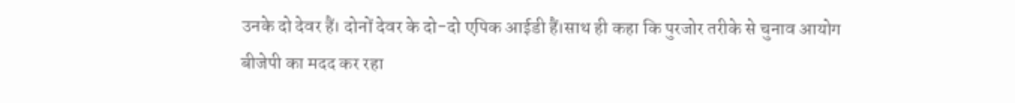उनके दो देवर हैं। दोनों देवर के दो-दो एपिक आईडी हैं।साथ ही कहा कि पुरजोर तरीके से चुनाव आयोग बीजेपी का मदद कर रहा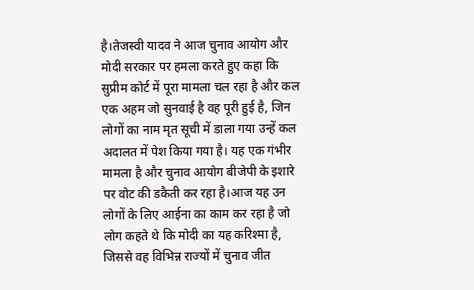है।तेजस्वी यादव ने आज चुनाव आयोग और मोदी सरकार पर हमला करते हुए कहा कि सुप्रीम कोर्ट में पूरा मामला चल रहा है और कल एक अहम जो सुनवाई है वह पूरी हुई है, जिन लोगों का नाम मृत सूची में डाला गया उन्हें कल अदालत में पेश किया गया है। यह एक गंभीर मामला है और चुनाव आयोग बीजेपी के इशारे पर वोट की डकैती कर रहा है।आज यह उन लोगों के लिए आईना का काम कर रहा है जो लोग कहते थे कि मोदी का यह करिश्मा है, जिससे वह विभिन्न राज्यों में चुनाव जीत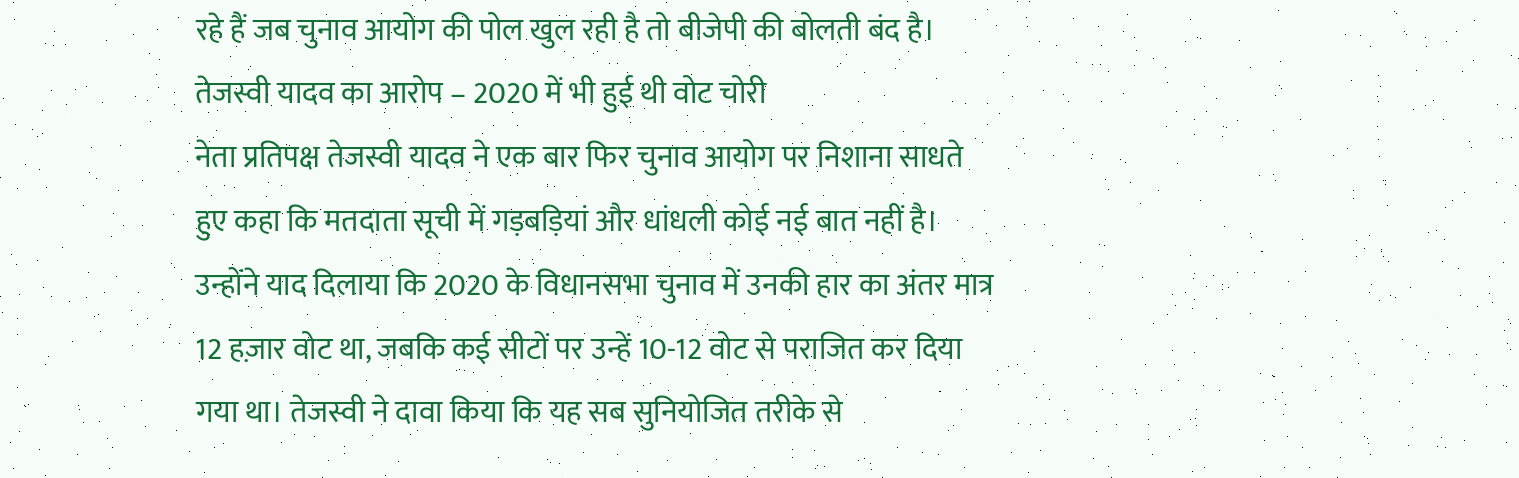रहे हैं जब चुनाव आयोग की पोल खुल रही है तो बीजेपी की बोलती बंद है।
तेजस्वी यादव का आरोप – 2020 में भी हुई थी वोट चोरी
नेता प्रतिपक्ष तेजस्वी यादव ने एक बार फिर चुनाव आयोग पर निशाना साधते हुए कहा कि मतदाता सूची में गड़बड़ियां और धांधली कोई नई बात नहीं है। उन्होंने याद दिलाया कि 2020 के विधानसभा चुनाव में उनकी हार का अंतर मात्र 12 हज़ार वोट था, जबकि कई सीटों पर उन्हें 10-12 वोट से पराजित कर दिया गया था। तेजस्वी ने दावा किया कि यह सब सुनियोजित तरीके से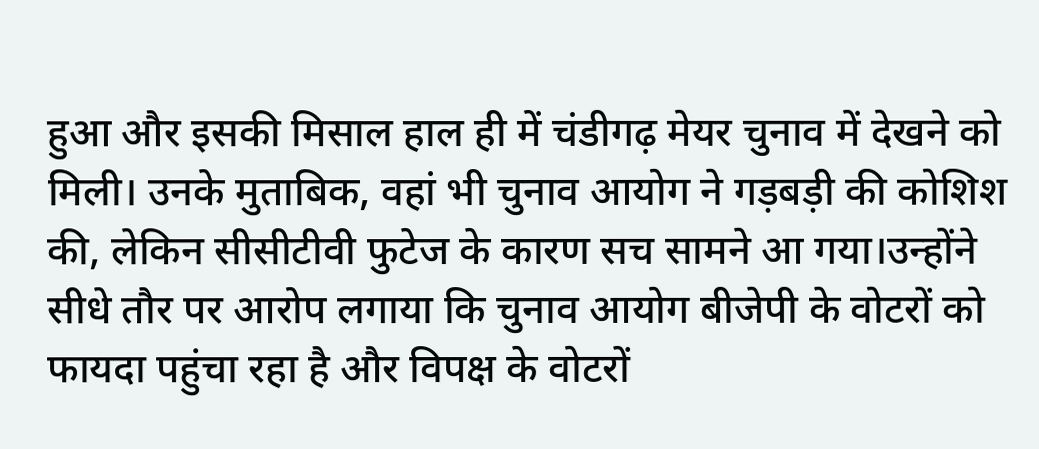हुआ और इसकी मिसाल हाल ही में चंडीगढ़ मेयर चुनाव में देखने को मिली। उनके मुताबिक, वहां भी चुनाव आयोग ने गड़बड़ी की कोशिश की, लेकिन सीसीटीवी फुटेज के कारण सच सामने आ गया।उन्होंने सीधे तौर पर आरोप लगाया कि चुनाव आयोग बीजेपी के वोटरों को फायदा पहुंचा रहा है और विपक्ष के वोटरों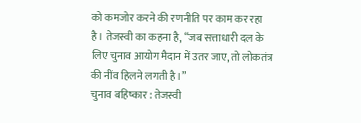को कमजोर करने की रणनीति पर काम कर रहा है। तेजस्वी का कहना है, “जब सत्ताधारी दल के लिए चुनाव आयोग मैदान में उतर जाए, तो लोकतंत्र की नींव हिलने लगती है।”
चुनाव बहिष्कार : तेजस्वी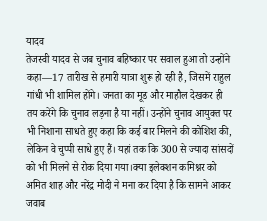यादव
तेजस्वी यादव से जब चुनाव बहिष्कार पर सवाल हुआ तो उन्होंने कहा—17 तारीख से हमारी यात्रा शुरू हो रही है, जिसमें राहुल गांधी भी शामिल होंगे। जनता का मूड और माहौल देखकर ही तय करेंगे कि चुनाव लड़ना है या नहीं। उन्होंने चुनाव आयुक्त पर भी निशाना साधते हुए कहा कि कई बार मिलने की कोशिश की, लेकिन वे चुप्पी साधे हुए हैं। यहां तक कि 300 से ज्यादा सांसदों को भी मिलने से रोक दिया गया।क्या इलेक्शन कमिश्नर को अमित शाह और नरेंद्र मोदी ने मना कर दिया है कि सामने आकर जवाब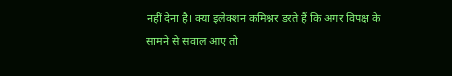नहीं देना है। क्या इलेक्शन कमिश्नर डरते हैं कि अगर विपक्ष के सामने से सवाल आए तो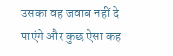उसका वह जवाब नहीं दे पाएंगे और कुछ ऐसा कह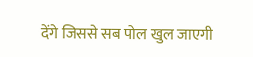देंगे जिससे सब पोल खुल जाएगी